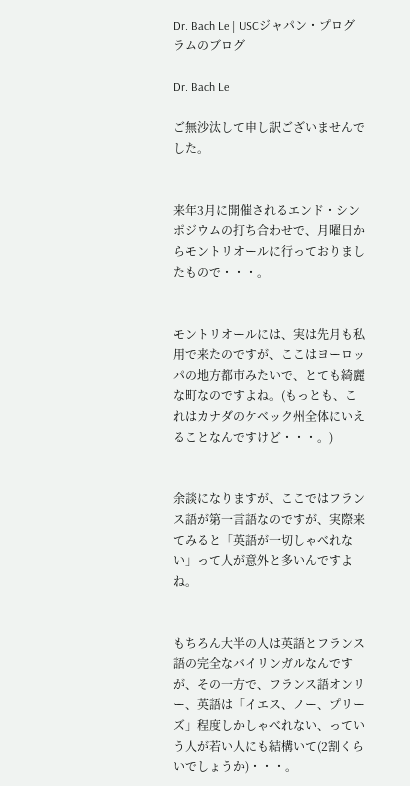Dr. Bach Le | USCジャパン・プログラムのブログ

Dr. Bach Le

ご無沙汰して申し訳ございませんでした。


来年3月に開催されるエンド・シンポジウムの打ち合わせで、月曜日からモントリオールに行っておりましたもので・・・。


モントリオールには、実は先月も私用で来たのですが、ここはヨーロッパの地方都市みたいで、とても綺麗な町なのですよね。(もっとも、これはカナダのケベック州全体にいえることなんですけど・・・。)


余談になりますが、ここではフランス語が第一言語なのですが、実際来てみると「英語が一切しゃべれない」って人が意外と多いんですよね。


もちろん大半の人は英語とフランス語の完全なバイリンガルなんですが、その一方で、フランス語オンリー、英語は「イエス、ノー、プリーズ」程度しかしゃべれない、っていう人が若い人にも結構いて(2割くらいでしょうか)・・・。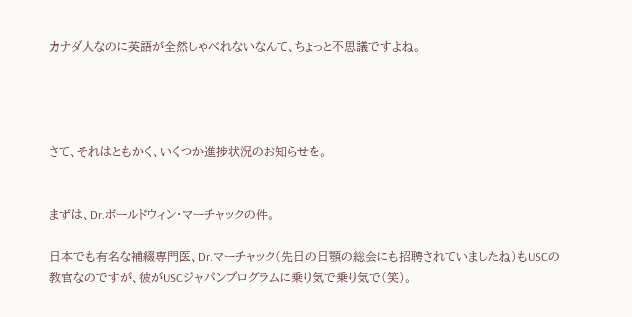カナダ人なのに英語が全然しゃべれないなんて、ちょっと不思議ですよね。




さて、それはともかく、いくつか進捗状況のお知らせを。


まずは、Dr.ボールドウィン・マーチャックの件。

日本でも有名な補綴専門医、Dr.マーチャック(先日の日顎の総会にも招聘されていましたね)もUSCの教官なのですが、彼がUSCジャパンプログラムに乗り気で乗り気で(笑)。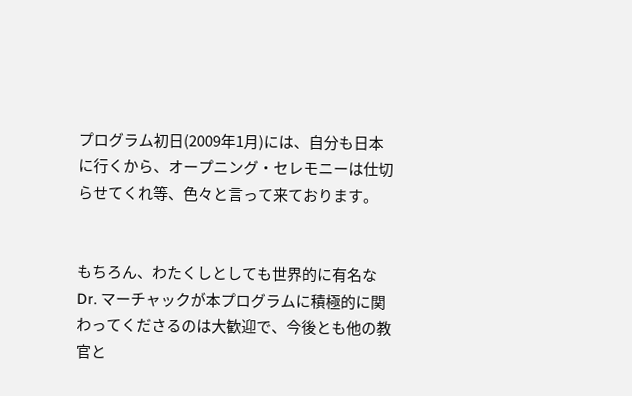プログラム初日(2009年1月)には、自分も日本に行くから、オープニング・セレモニーは仕切らせてくれ等、色々と言って来ております。


もちろん、わたくしとしても世界的に有名なDr. マーチャックが本プログラムに積極的に関わってくださるのは大歓迎で、今後とも他の教官と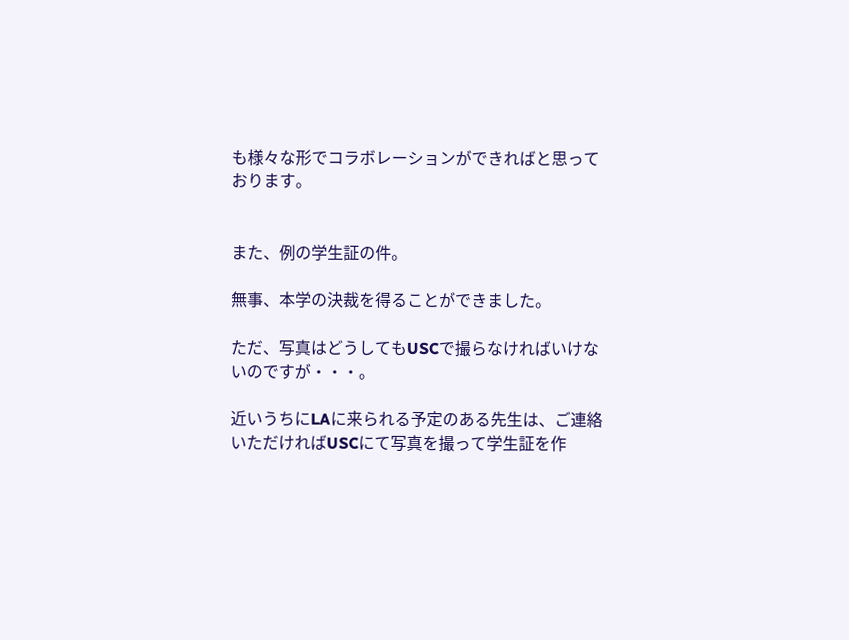も様々な形でコラボレーションができればと思っております。


また、例の学生証の件。

無事、本学の決裁を得ることができました。

ただ、写真はどうしてもUSCで撮らなければいけないのですが・・・。

近いうちにLAに来られる予定のある先生は、ご連絡いただければUSCにて写真を撮って学生証を作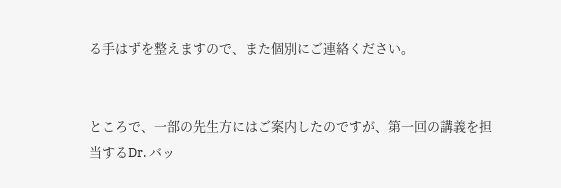る手はずを整えますので、また個別にご連絡ください。


ところで、一部の先生方にはご案内したのですが、第一回の講義を担当するDr. バッ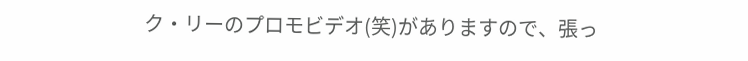ク・リーのプロモビデオ(笑)がありますので、張っ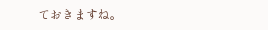ておきますね。